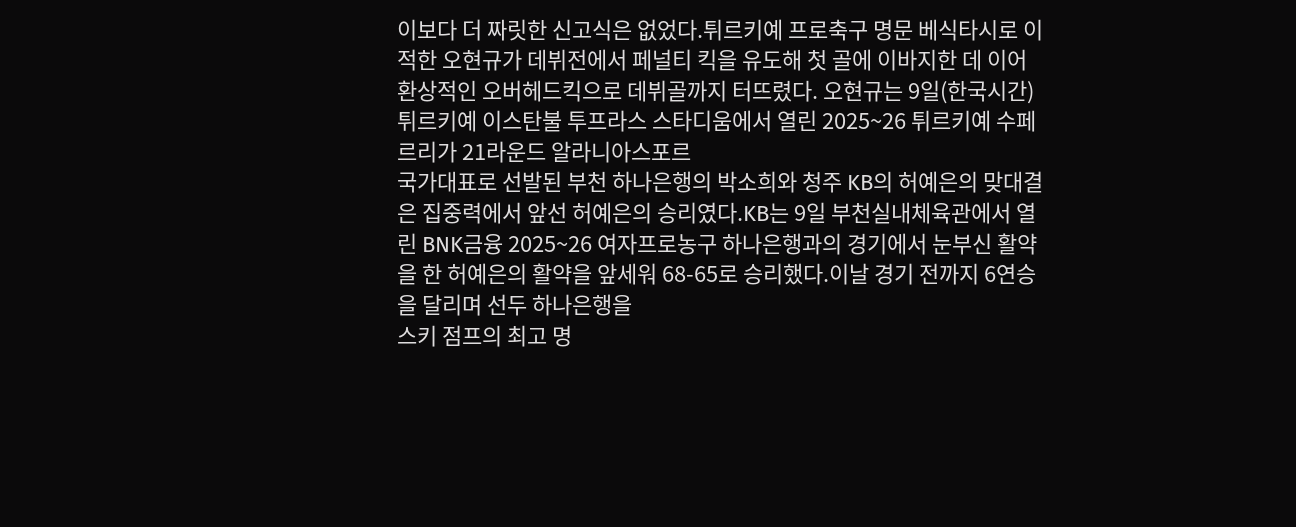이보다 더 짜릿한 신고식은 없었다.튀르키예 프로축구 명문 베식타시로 이적한 오현규가 데뷔전에서 페널티 킥을 유도해 첫 골에 이바지한 데 이어 환상적인 오버헤드킥으로 데뷔골까지 터뜨렸다. 오현규는 9일(한국시간) 튀르키예 이스탄불 투프라스 스타디움에서 열린 2025~26 튀르키예 수페르리가 21라운드 알라니아스포르
국가대표로 선발된 부천 하나은행의 박소희와 청주 KB의 허예은의 맞대결은 집중력에서 앞선 허예은의 승리였다.KB는 9일 부천실내체육관에서 열린 BNK금융 2025~26 여자프로농구 하나은행과의 경기에서 눈부신 활약을 한 허예은의 활약을 앞세워 68-65로 승리했다.이날 경기 전까지 6연승을 달리며 선두 하나은행을
스키 점프의 최고 명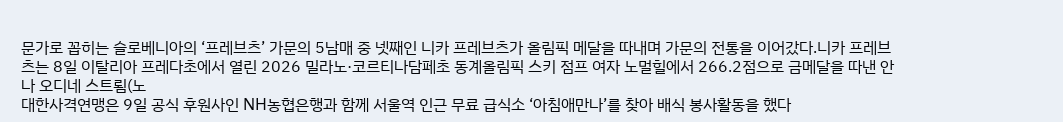문가로 꼽히는 슬로베니아의 ‘프레브츠’ 가문의 5남매 중 넷째인 니카 프레브츠가 올림픽 메달을 따내며 가문의 전통을 이어갔다.니카 프레브츠는 8일 이탈리아 프레다초에서 열린 2026 밀라노·코르티나담페초 동계올림픽 스키 점프 여자 노멀힐에서 266.2점으로 금메달을 따낸 안나 오디네 스트룀(노
대한사격연맹은 9일 공식 후원사인 NH농협은행과 함께 서울역 인근 무료 급식소 ‘아침애만나’를 찾아 배식 봉사활동을 했다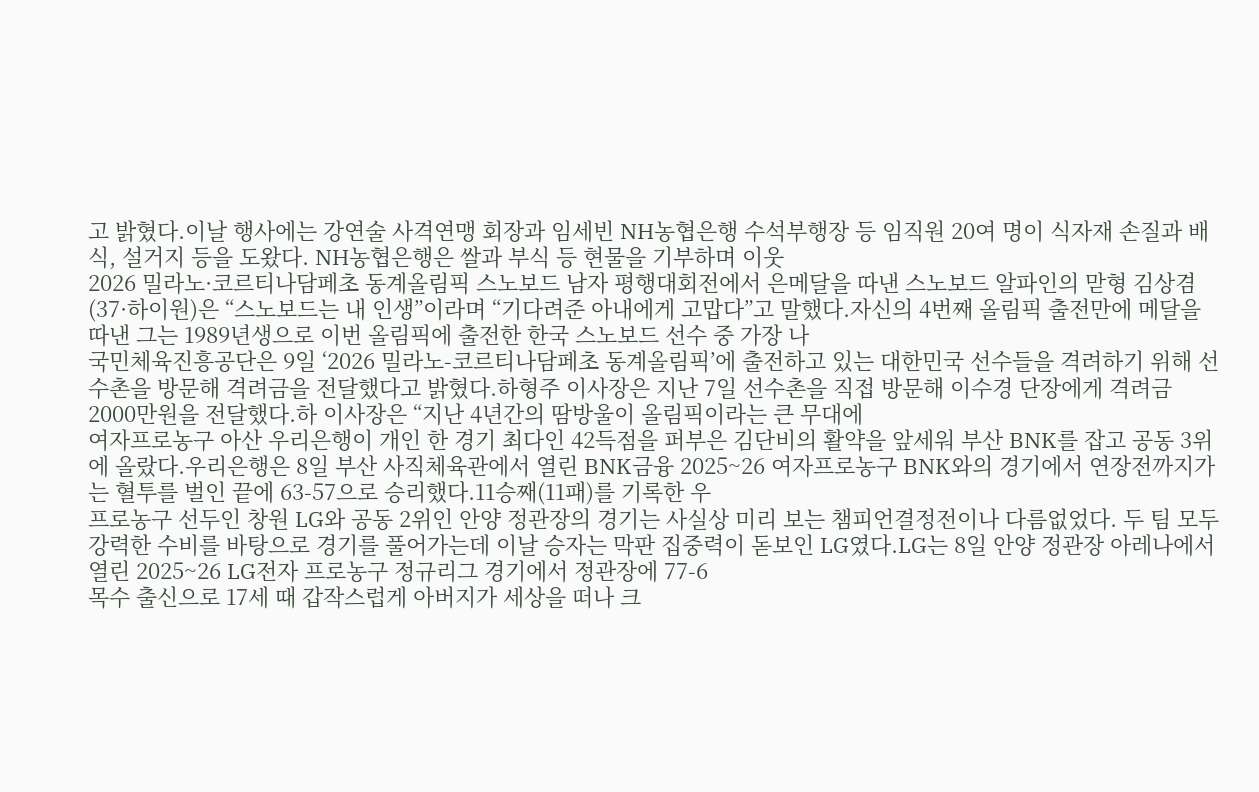고 밝혔다.이날 행사에는 강연술 사격연맹 회장과 임세빈 NH농협은행 수석부행장 등 임직원 20여 명이 식자재 손질과 배식, 설거지 등을 도왔다. NH농협은행은 쌀과 부식 등 현물을 기부하며 이웃
2026 밀라노·코르티나담페초 동계올림픽 스노보드 남자 평행대회전에서 은메달을 따낸 스노보드 알파인의 맏형 김상겸(37·하이원)은 “스노보드는 내 인생”이라며 “기다려준 아내에게 고맙다”고 말했다.자신의 4번째 올림픽 출전만에 메달을 따낸 그는 1989년생으로 이번 올림픽에 출전한 한국 스노보드 선수 중 가장 나
국민체육진흥공단은 9일 ‘2026 밀라노-코르티나담페초 동계올림픽’에 출전하고 있는 대한민국 선수들을 격려하기 위해 선수촌을 방문해 격려금을 전달했다고 밝혔다.하형주 이사장은 지난 7일 선수촌을 직접 방문해 이수경 단장에게 격려금 2000만원을 전달했다.하 이사장은 “지난 4년간의 땀방울이 올림픽이라는 큰 무대에
여자프로농구 아산 우리은행이 개인 한 경기 최다인 42득점을 퍼부은 김단비의 활약을 앞세워 부산 BNK를 잡고 공동 3위에 올랐다.우리은행은 8일 부산 사직체육관에서 열린 BNK금융 2025~26 여자프로농구 BNK와의 경기에서 연장전까지가는 혈투를 벌인 끝에 63-57으로 승리했다.11승째(11패)를 기록한 우
프로농구 선두인 창원 LG와 공동 2위인 안양 정관장의 경기는 사실상 미리 보는 챔피언결정전이나 다름없었다. 두 팀 모두 강력한 수비를 바탕으로 경기를 풀어가는데 이날 승자는 막판 집중력이 돋보인 LG였다.LG는 8일 안양 정관장 아레나에서 열린 2025~26 LG전자 프로농구 정규리그 경기에서 정관장에 77-6
목수 출신으로 17세 때 갑작스럽게 아버지가 세상을 떠나 크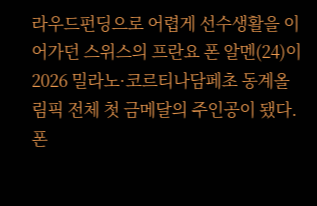라우드펀딩으로 어렵게 선수생활을 이어가던 스위스의 프란요 폰 알멘(24)이 2026 밀라노·코르티나담페초 동계올림픽 전체 첫 금메달의 주인공이 됐다.폰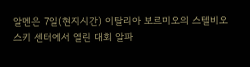알멘은 7일(현지시간) 이탈리아 보르미오의 스텔비오 스키 센터에서 열린 대회 알파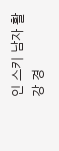인 스키 남자 활강 경